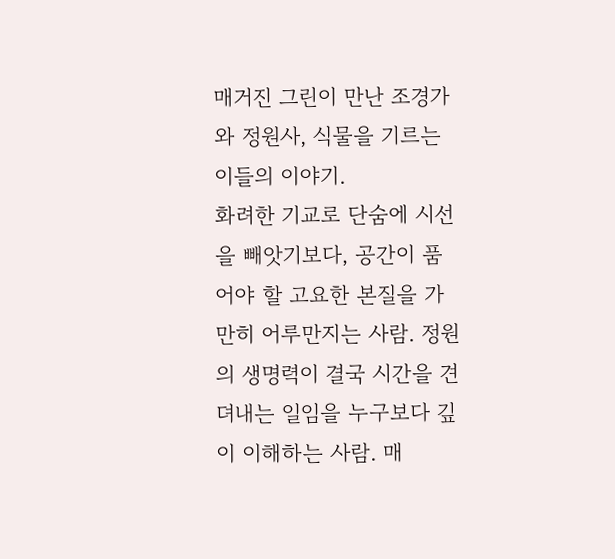매거진 그린이 만난 조경가와 정원사, 식물을 기르는 이들의 이야기.
화려한 기교로 단숨에 시선을 빼앗기보다, 공간이 품어야 할 고요한 본질을 가만히 어루만지는 사람. 정원의 생명력이 결국 시간을 견뎌내는 일임을 누구보다 깊이 이해하는 사람. 매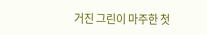거진 그린이 마주한 첫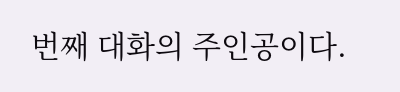번째 대화의 주인공이다.